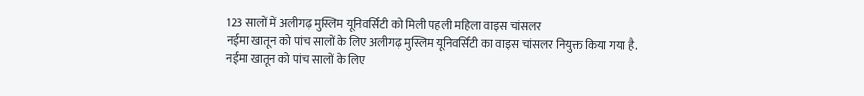123 सालों में अलीगढ़ मुस्लिम यूनिवर्सिटी को मिली पहली महिला वाइस चांसलर
नईमा खातून को पांच सालों के लिए अलीगढ़ मुस्लिम यूनिवर्सिटी का वाइस चांसलर नियुक्त किया गया है.
नईमा खातून को पांच सालों के लिए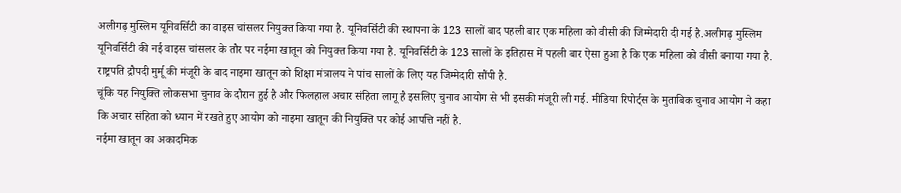अलीगढ़ मुस्लिम यूनिवर्सिटी का वाइस चांसलर नियुक्त किया गया है. यूनिवर्सिटी की स्थापना के 123 सालों बाद पहली बार एक महिला को वीसी की जिम्मेदारी दी गई है.अलीगढ़ मुस्लिम यूनिवर्सिटी की नई वाइस चांसलर के तौर पर नईमा खातून को नियुक्त किया गया है. यूनिवर्सिटी के 123 सालों के इतिहास में पहली बार ऐसा हुआ है कि एक महिला को वीसी बनाया गया है. राष्ट्रपति द्रौपदी मुर्मू की मंजूरी के बाद नाइमा खातून को शिक्षा मंत्रालय ने पांच सालों के लिए यह जिम्मेदारी सौंपी है.
चूंकि यह नियुक्ति लोकसभा चुनाव के दौरान हुई है और फिलहाल अचार संहिता लागू है इसलिए चुनाव आयोग से भी इसकी मंजूरी ली गई. मीडिया रिपोर्ट्स के मुताबिक चुनाव आयोग ने कहा कि अचार संहिता को ध्यान में रखते हुए आयोग को नाइमा खातून की नियुक्ति पर कोई आपत्ति नहीं है.
नईमा खातून का अकादमिक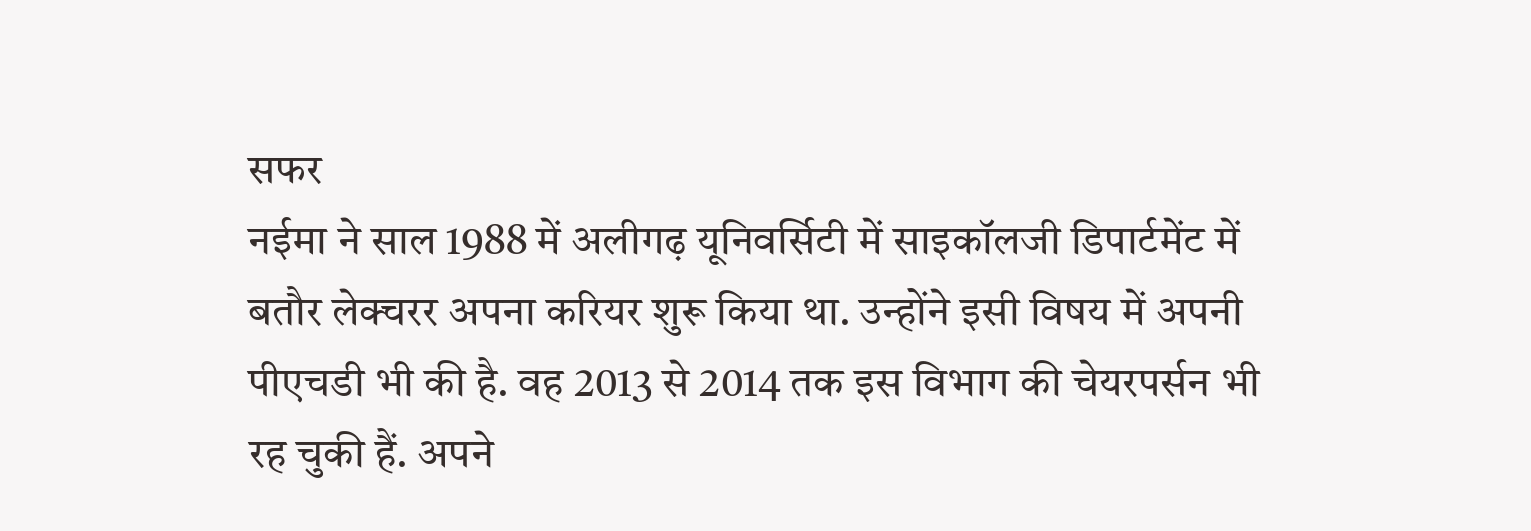सफर
नईमा ने साल 1988 में अलीगढ़ यूनिवर्सिटी में साइकॉलजी डिपार्टमेंट में बतौर लेक्चरर अपना करियर शुरू किया था. उन्होंने इसी विषय में अपनी पीएचडी भी की है. वह 2013 से 2014 तक इस विभाग की चेयरपर्सन भी रह चुकी हैं. अपने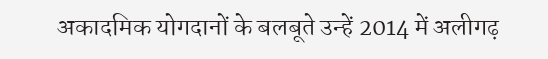अकादमिक योगदानों के बलबूते उन्हें 2014 में अलीगढ़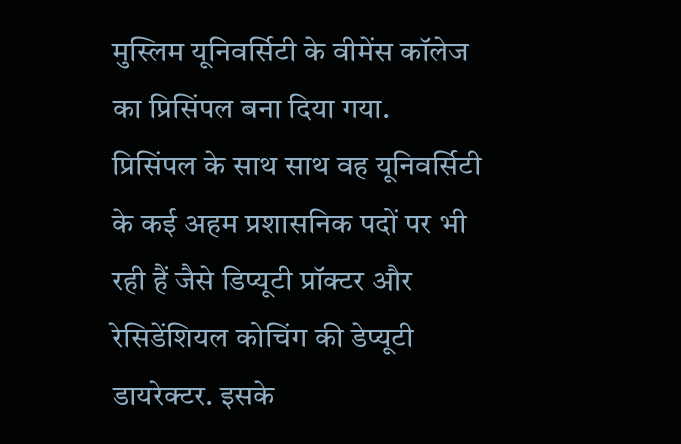मुस्लिम यूनिवर्सिटी के वीमेंस कॉलेज का प्रिसिंपल बना दिया गया.
प्रिसिंपल के साथ साथ वह यूनिवर्सिटी के कई अहम प्रशासनिक पदों पर भी रही हैं जैसे डिप्यूटी प्रॉक्टर और रेसिडेंशियल कोचिंग की डेप्यूटी डायरेक्टर. इसके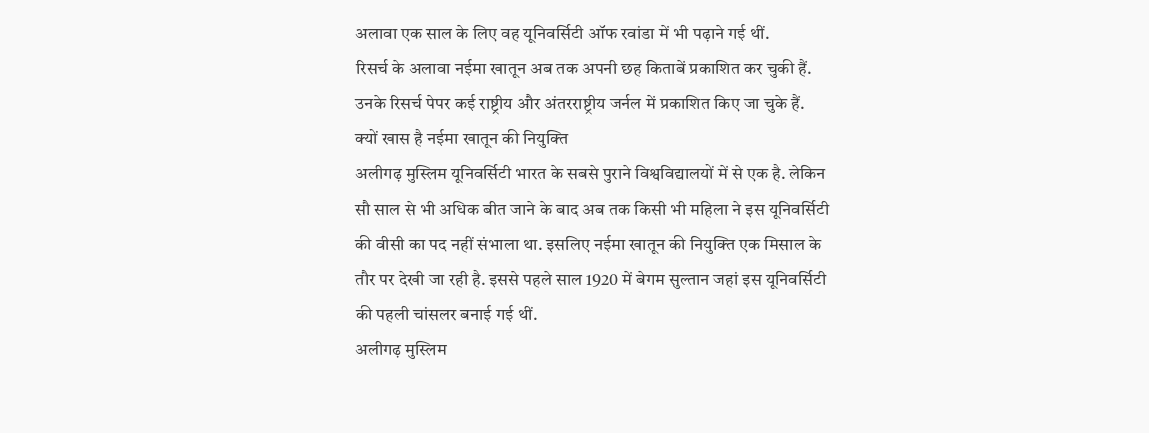अलावा एक साल के लिए वह यूनिवर्सिटी ऑफ रवांडा में भी पढ़ाने गई थीं.
रिसर्च के अलावा नईमा खातून अब तक अपनी छह किताबें प्रकाशित कर चुकी हैं. उनके रिसर्च पेपर कई राष्ट्रीय और अंतरराष्ट्रीय जर्नल में प्रकाशित किए जा चुके हैं.
क्यों खास है नईमा खातून की नियुक्ति
अलीगढ़ मुस्लिम यूनिवर्सिटी भारत के सबसे पुराने विश्वविद्यालयों में से एक है. लेकिन सौ साल से भी अधिक बीत जाने के बाद अब तक किसी भी महिला ने इस यूनिवर्सिटी की वीसी का पद नहीं संभाला था. इसलिए नईमा खातून की नियुक्ति एक मिसाल के तौर पर देखी जा रही है. इससे पहले साल 1920 में बेगम सुल्तान जहां इस यूनिवर्सिटी की पहली चांसलर बनाई गई थीं.
अलीगढ़ मुस्लिम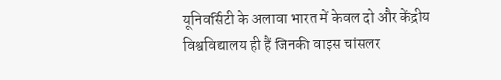यूनिवर्सिटी के अलावा भारत में केवल दो और केंद्रीय विश्वविद्यालय ही हैं जिनकी वाइस चांसलर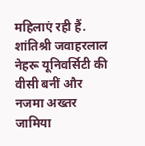महिलाएं रही हैं. शांतिश्री जवाहरलाल नेहरू यूनिवर्सिटी की वीसी बनीं और नजमा अख्तर जामिया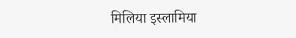मिलिया इस्लामिया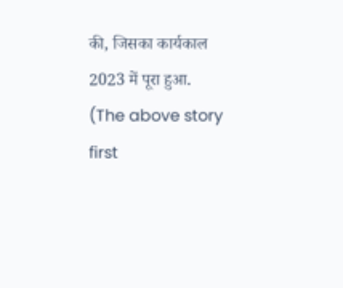की, जिसका कार्यकाल 2023 में पूरा हुआ.
(The above story first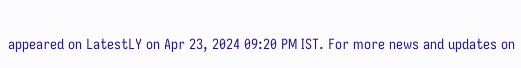appeared on LatestLY on Apr 23, 2024 09:20 PM IST. For more news and updates on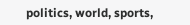politics, world, sports,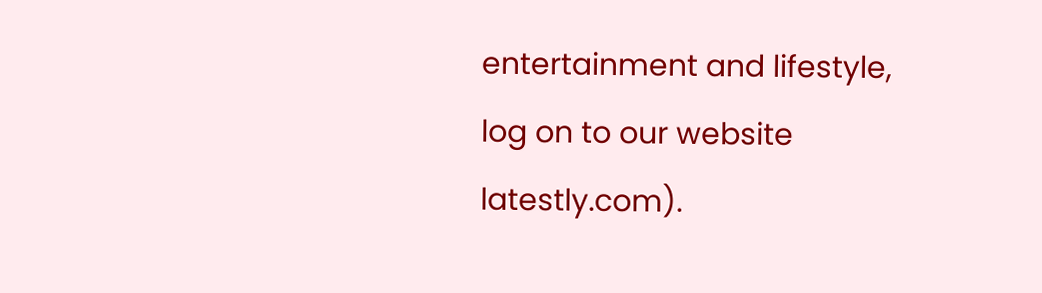entertainment and lifestyle, log on to our website latestly.com).